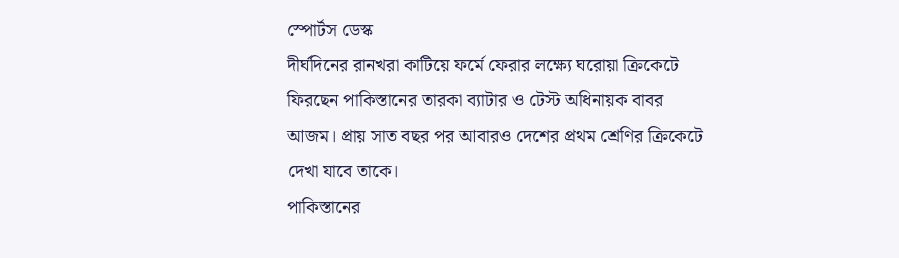স্পোর্টস ডেস্ক
দীর্ঘদিনের রানখরা কাটিয়ে ফর্মে ফেরার লক্ষ্যে ঘরোয়া ক্রিকেটে ফিরছেন পাকিস্তানের তারকা ব্যাটার ও টেস্ট অধিনায়ক বাবর আজম। প্রায় সাত বছর পর আবারও দেশের প্রথম শ্রেণির ক্রিকেটে দেখা যাবে তাকে।
পাকিস্তানের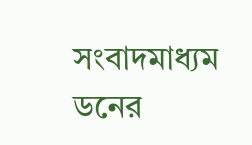সংবাদমাধ্যম ডনের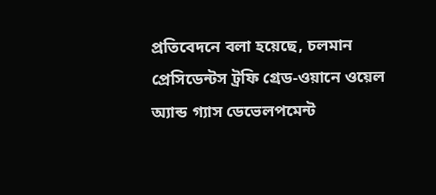প্রতিবেদনে বলা হয়েছে, চলমান প্রেসিডেন্টস ট্রফি গ্রেড-ওয়ানে ওয়েল অ্যান্ড গ্যাস ডেভেলপমেন্ট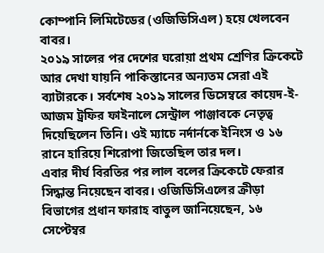কোম্পানি লিমিটেডের (ওজিডিসিএল) হয়ে খেলবেন বাবর।
২০১৯ সালের পর দেশের ঘরোয়া প্রথম শ্রেণির ক্রিকেটে আর দেখা যায়নি পাকিস্তানের অন্যতম সেরা এই ব্যাটারকে। সর্বশেষ ২০১৯ সালের ডিসেম্বরে কায়েদ-ই-আজম ট্রফির ফাইনালে সেন্ট্রাল পাঞ্জাবকে নেতৃত্ব দিয়েছিলেন তিনি। ওই ম্যাচে নর্দার্নকে ইনিংস ও ১৬ রানে হারিয়ে শিরোপা জিতেছিল তার দল।
এবার দীর্ঘ বিরতির পর লাল বলের ক্রিকেটে ফেরার সিদ্ধান্ত নিয়েছেন বাবর। ওজিডিসিএলের ক্রীড়া বিভাগের প্রধান ফারাহ বাতুল জানিয়েছেন, ১৬ সেপ্টেম্বর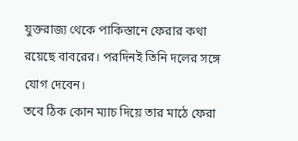যুক্তরাজ্য থেকে পাকিস্তানে ফেরার কথা রয়েছে বাবরের। পরদিনই তিনি দলের সঙ্গে যোগ দেবেন।
তবে ঠিক কোন ম্যাচ দিয়ে তার মাঠে ফেরা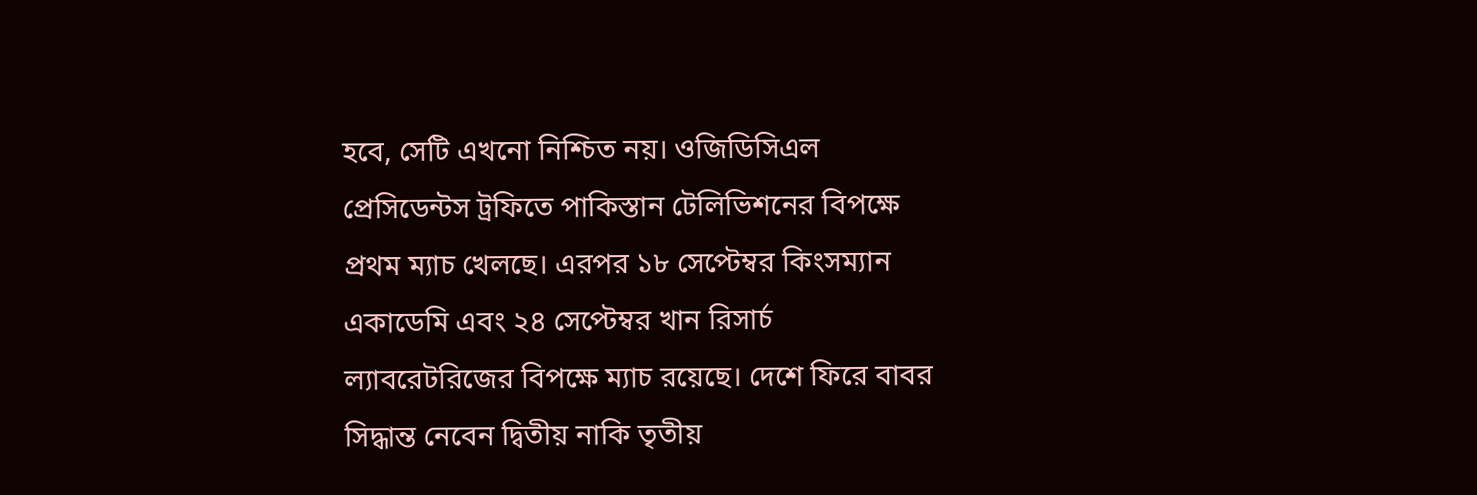হবে, সেটি এখনো নিশ্চিত নয়। ওজিডিসিএল প্রেসিডেন্টস ট্রফিতে পাকিস্তান টেলিভিশনের বিপক্ষে প্রথম ম্যাচ খেলছে। এরপর ১৮ সেপ্টেম্বর কিংসম্যান একাডেমি এবং ২৪ সেপ্টেম্বর খান রিসার্চ ল্যাবরেটরিজের বিপক্ষে ম্যাচ রয়েছে। দেশে ফিরে বাবর সিদ্ধান্ত নেবেন দ্বিতীয় নাকি তৃতীয়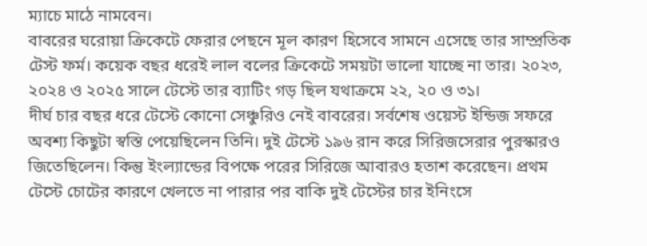ম্যাচে মাঠে নামবেন।
বাবরের ঘরোয়া ক্রিকেটে ফেরার পেছনে মূল কারণ হিসেবে সামনে এসেছে তার সাম্প্রতিক টেস্ট ফর্ম। কয়েক বছর ধরেই লাল বলের ক্রিকেটে সময়টা ভালো যাচ্ছে না তার। ২০২৩, ২০২৪ ও ২০২৫ সালে টেস্টে তার ব্যাটিং গড় ছিল যথাক্রমে ২২, ২০ ও ৩১।
দীর্ঘ চার বছর ধরে টেস্টে কোনো সেঞ্চুরিও নেই বাবরের। সর্বশেষ ওয়েস্ট ইন্ডিজ সফরে অবশ্য কিছুটা স্বস্তি পেয়েছিলেন তিনি। দুই টেস্টে ১৯৬ রান করে সিরিজসেরার পুরস্কারও জিতেছিলেন। কিন্তু ইংল্যান্ডের বিপক্ষে পরের সিরিজে আবারও হতাশ করেছেন। প্রথম টেস্টে চোটের কারণে খেলতে না পারার পর বাকি দুই টেস্টের চার ইনিংসে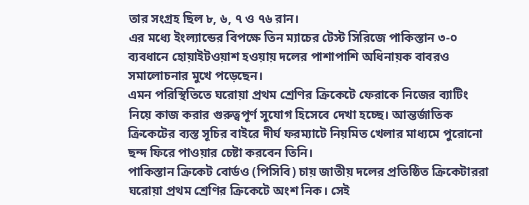তার সংগ্রহ ছিল ৮, ৬, ৭ ও ৭৬ রান।
এর মধ্যে ইংল্যান্ডের বিপক্ষে তিন ম্যাচের টেস্ট সিরিজে পাকিস্তান ৩-০ ব্যবধানে হোয়াইটওয়াশ হওয়ায় দলের পাশাপাশি অধিনায়ক বাবরও সমালোচনার মুখে পড়েছেন।
এমন পরিস্থিতিতে ঘরোয়া প্রথম শ্রেণির ক্রিকেটে ফেরাকে নিজের ব্যাটিং নিয়ে কাজ করার গুরুত্বপূর্ণ সুযোগ হিসেবে দেখা হচ্ছে। আন্তর্জাতিক ক্রিকেটের ব্যস্ত সূচির বাইরে দীর্ঘ ফরম্যাটে নিয়মিত খেলার মাধ্যমে পুরোনো ছন্দ ফিরে পাওয়ার চেষ্টা করবেন তিনি।
পাকিস্তান ক্রিকেট বোর্ডও (পিসিবি) চায় জাতীয় দলের প্রতিষ্ঠিত ক্রিকেটাররা ঘরোয়া প্রথম শ্রেণির ক্রিকেটে অংশ নিক। সেই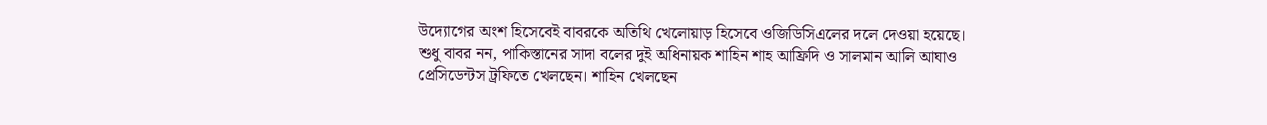উদ্যোগের অংশ হিসেবেই বাবরকে অতিথি খেলোয়াড় হিসেবে ওজিডিসিএলের দলে দেওয়া হয়েছে।
শুধু বাবর নন, পাকিস্তানের সাদা বলের দুই অধিনায়ক শাহিন শাহ আফ্রিদি ও সালমান আলি আঘাও প্রেসিডেন্টস ট্রফিতে খেলছেন। শাহিন খেলছেন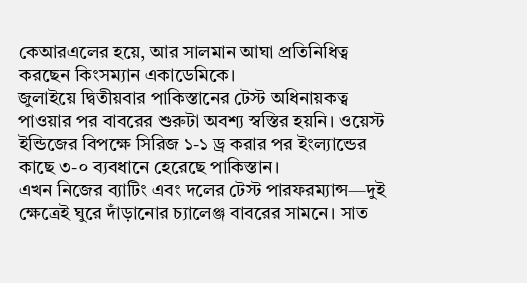কেআরএলের হয়ে, আর সালমান আঘা প্রতিনিধিত্ব করছেন কিংসম্যান একাডেমিকে।
জুলাইয়ে দ্বিতীয়বার পাকিস্তানের টেস্ট অধিনায়কত্ব পাওয়ার পর বাবরের শুরুটা অবশ্য স্বস্তির হয়নি। ওয়েস্ট ইন্ডিজের বিপক্ষে সিরিজ ১-১ ড্র করার পর ইংল্যান্ডের কাছে ৩-০ ব্যবধানে হেরেছে পাকিস্তান।
এখন নিজের ব্যাটিং এবং দলের টেস্ট পারফরম্যান্স—দুই ক্ষেত্রেই ঘুরে দাঁড়ানোর চ্যালেঞ্জ বাবরের সামনে। সাত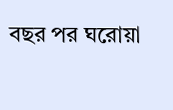বছর পর ঘরোয়া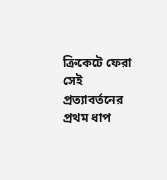ক্রিকেটে ফেরা সেই প্রত্যাবর্তনের প্রথম ধাপ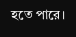হতে পারে।